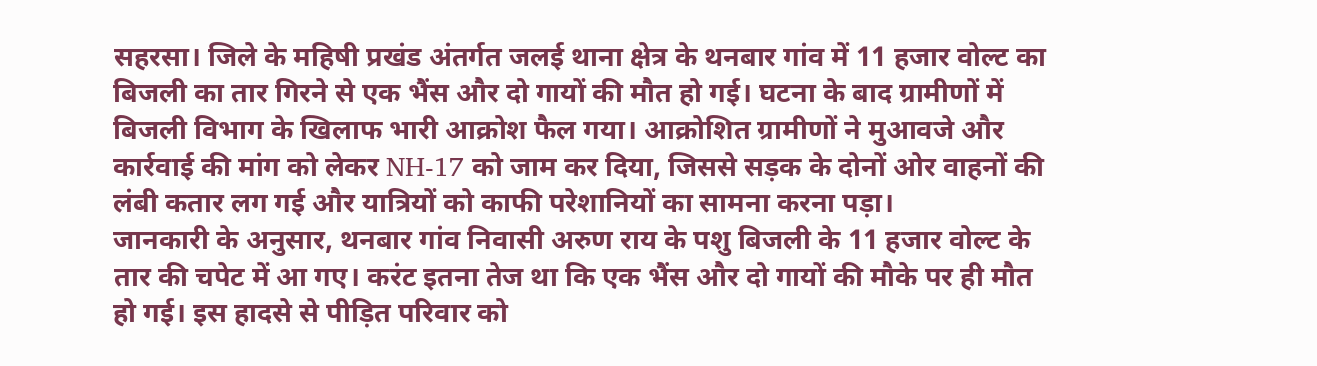सहरसा। जिले के महिषी प्रखंड अंतर्गत जलई थाना क्षेत्र के थनबार गांव में 11 हजार वोल्ट का बिजली का तार गिरने से एक भैंस और दो गायों की मौत हो गई। घटना के बाद ग्रामीणों में बिजली विभाग के खिलाफ भारी आक्रोश फैल गया। आक्रोशित ग्रामीणों ने मुआवजे और कार्रवाई की मांग को लेकर NH-17 को जाम कर दिया, जिससे सड़क के दोनों ओर वाहनों की लंबी कतार लग गई और यात्रियों को काफी परेशानियों का सामना करना पड़ा।
जानकारी के अनुसार, थनबार गांव निवासी अरुण राय के पशु बिजली के 11 हजार वोल्ट के तार की चपेट में आ गए। करंट इतना तेज था कि एक भैंस और दो गायों की मौके पर ही मौत हो गई। इस हादसे से पीड़ित परिवार को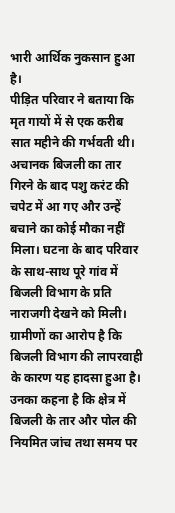भारी आर्थिक नुकसान हुआ है।
पीड़ित परिवार ने बताया कि मृत गायों में से एक करीब सात महीने की गर्भवती थी। अचानक बिजली का तार गिरने के बाद पशु करंट की चपेट में आ गए और उन्हें बचाने का कोई मौका नहीं मिला। घटना के बाद परिवार के साथ-साथ पूरे गांव में बिजली विभाग के प्रति नाराजगी देखने को मिली।
ग्रामीणों का आरोप है कि बिजली विभाग की लापरवाही के कारण यह हादसा हुआ है। उनका कहना है कि क्षेत्र में बिजली के तार और पोल की नियमित जांच तथा समय पर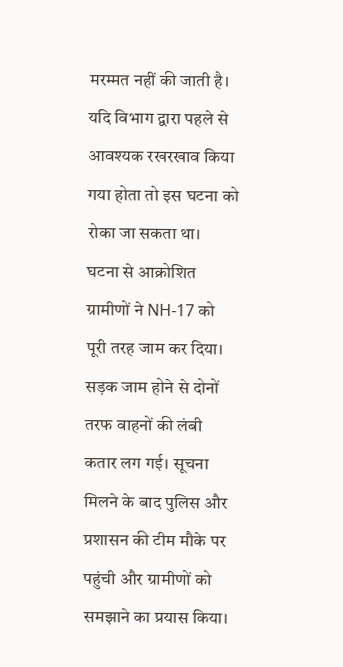मरम्मत नहीं की जाती है। यदि विभाग द्वारा पहले से आवश्यक रखरखाव किया गया होता तो इस घटना को रोका जा सकता था।
घटना से आक्रोशित ग्रामीणों ने NH-17 को पूरी तरह जाम कर दिया। सड़क जाम होने से दोनों तरफ वाहनों की लंबी कतार लग गई। सूचना मिलने के बाद पुलिस और प्रशासन की टीम मौके पर पहुंची और ग्रामीणों को समझाने का प्रयास किया।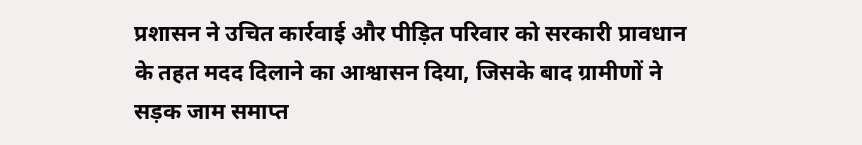प्रशासन ने उचित कार्रवाई और पीड़ित परिवार को सरकारी प्रावधान के तहत मदद दिलाने का आश्वासन दिया, जिसके बाद ग्रामीणों ने सड़क जाम समाप्त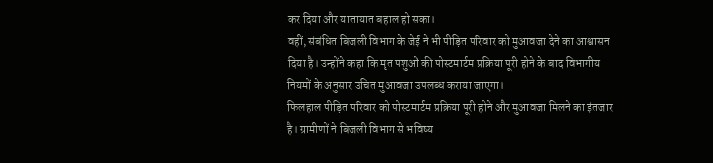कर दिया और यातायात बहाल हो सका।
वहीं, संबंधित बिजली विभाग के जेई ने भी पीड़ित परिवार को मुआवजा देने का आश्वासन दिया है। उन्होंने कहा कि मृत पशुओं की पोस्टमार्टम प्रक्रिया पूरी होने के बाद विभागीय नियमों के अनुसार उचित मुआवजा उपलब्ध कराया जाएगा।
फिलहाल पीड़ित परिवार को पोस्टमार्टम प्रक्रिया पूरी होने और मुआवजा मिलने का इंतजार है। ग्रामीणों ने बिजली विभाग से भविष्य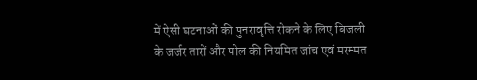में ऐसी घटनाओं की पुनरावृत्ति रोकने के लिए बिजली के जर्जर तारों और पोल की नियमित जांच एवं मरम्मत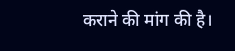कराने की मांग की है।